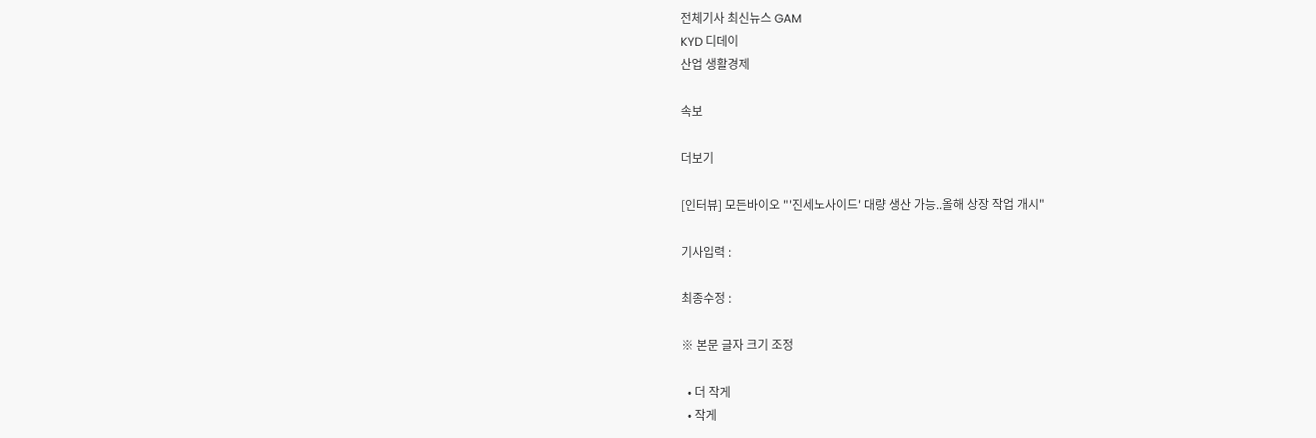전체기사 최신뉴스 GAM
KYD 디데이
산업 생활경제

속보

더보기

[인터뷰] 모든바이오 "'진세노사이드' 대량 생산 가능..올해 상장 작업 개시"

기사입력 :

최종수정 :

※ 본문 글자 크기 조정

  • 더 작게
  • 작게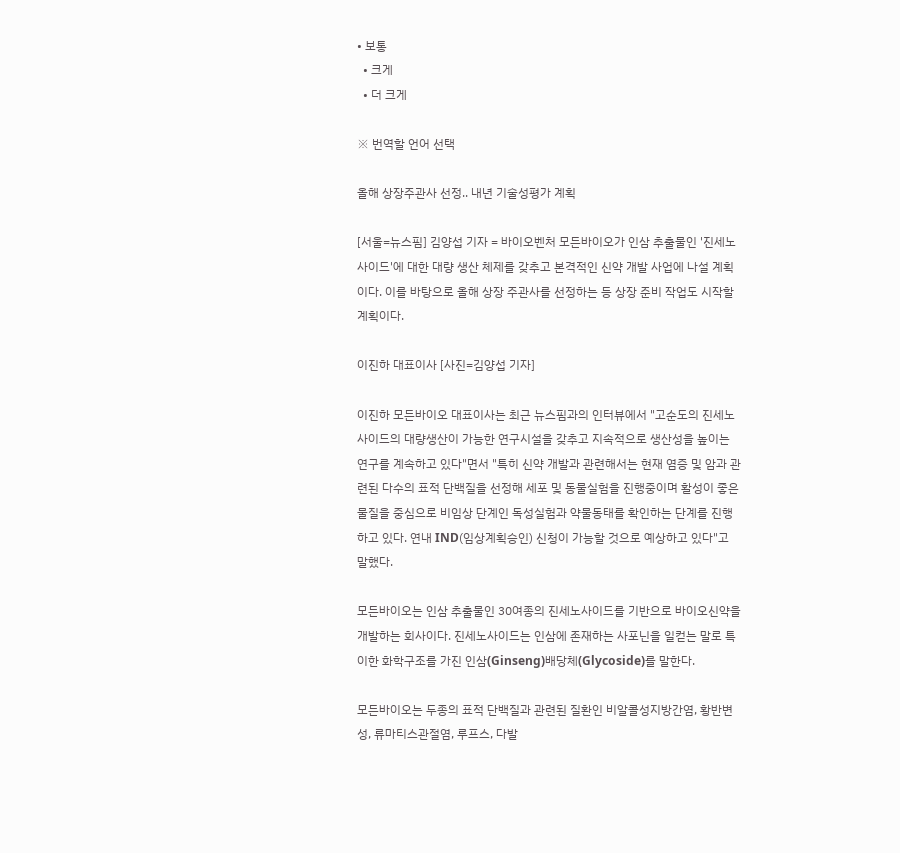• 보통
  • 크게
  • 더 크게

※ 번역할 언어 선택

올해 상장주관사 선정.. 내년 기술성평가 계획

[서울=뉴스핌] 김양섭 기자 = 바이오벤처 모든바이오가 인삼 추출물인 '진세노사이드'에 대한 대량 생산 체제를 갖추고 본격적인 신약 개발 사업에 나설 계획이다. 이를 바탕으로 올해 상장 주관사를 선정하는 등 상장 준비 작업도 시작할 계획이다.

이진하 대표이사 [사진=김양섭 기자]

이진하 모든바이오 대표이사는 최근 뉴스핌과의 인터뷰에서 "고순도의 진세노사이드의 대량생산이 가능한 연구시설을 갖추고 지속적으로 생산성을 높이는 연구를 계속하고 있다"면서 "특히 신약 개발과 관련해서는 현재 염증 및 암과 관련된 다수의 표적 단백질을 선정해 세포 및 동물실험을 진행중이며 활성이 좋은 물질을 중심으로 비임상 단계인 독성실험과 약물동태를 확인하는 단계를 진행하고 있다. 연내 IND(임상계획승인) 신청이 가능할 것으로 예상하고 있다"고 말했다.

모든바이오는 인삼 추출물인 30여종의 진세노사이드를 기반으로 바이오신약을 개발하는 회사이다. 진세노사이드는 인삼에 존재하는 사포닌을 일컫는 말로 특이한 화학구조를 가진 인삼(Ginseng)배당체(Glycoside)를 말한다.

모든바이오는 두종의 표적 단백질과 관련된 질환인 비알콜성지방간염, 황반변성, 류마티스관절염, 루프스, 다발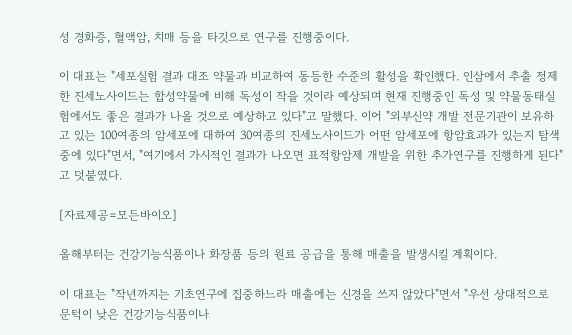성 경화증, 혈액암, 치매 등을 타깃으로 연구를 진행중이다.

이 대표는 "세포실험 결과 대조 약물과 비교하여 동등한 수준의 활성을 확인했다. 인삼에서 추출 정제한 진세노사이드는 합성약물에 비해 독성이 작을 것이라 예상되며 현재 진행중인 독성 및 약물동태실험에서도 좋은 결과가 나올 것으로 예상하고 있다"고 말했다. 이어 "외부신약 개발 전문기관이 보유하고 있는 100여종의 암세포에 대하여 30여종의 진세노사이드가 어떤 암세포에 항암효과가 있는지 탐색중에 있다"면서, "여기에서 가시적인 결과가 나오면 표적항암제 개발을 위한 추가연구를 진행하게 된다"고 덧붙였다.

[자료제공=모든바이오]

올해부터는 건강기능식품이나 화장품 등의 원료 공급을 통해 매출을 발생시킬 계획이다.

이 대표는 "작년까지는 기초연구에 집중하느라 매출에는 신경을 쓰지 않았다"면서 "우선 상대적으로 문턱이 낮은 건강기능식품이나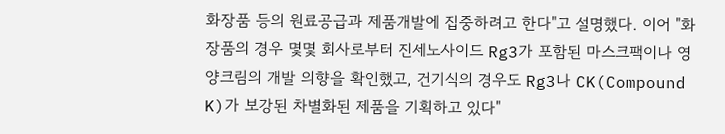화장품 등의 원료공급과 제품개발에 집중하려고 한다"고 설명했다. 이어 "화장품의 경우 몇몇 회사로부터 진세노사이드 Rg3가 포함된 마스크팩이나 영양크림의 개발 의향을 확인했고, 건기식의 경우도 Rg3나 CK(Compound K)가 보강된 차별화된 제품을 기획하고 있다"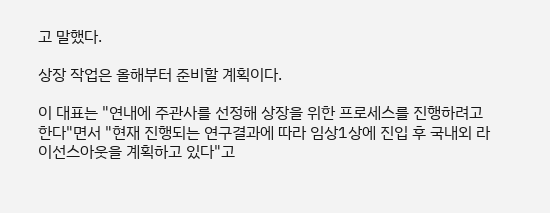고 말했다.

상장 작업은 올해부터 준비할 계획이다.

이 대표는 "연내에 주관사를 선정해 상장을 위한 프로세스를 진행하려고 한다"면서 "현재 진행되는 연구결과에 따라 임상1상에 진입 후 국내외 라이선스아웃을 계획하고 있다"고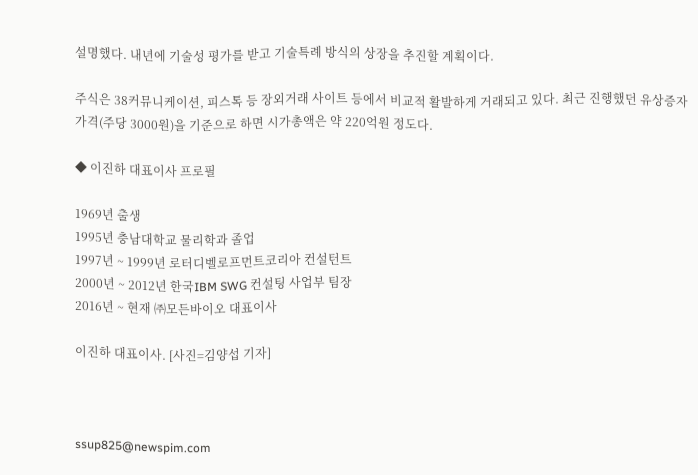설명했다. 내년에 기술성 평가를 받고 기술특례 방식의 상장을 추진할 계획이다.

주식은 38커뮤니케이션, 피스톡 등 장외거래 사이트 등에서 비교적 활발하게 거래되고 있다. 최근 진행했던 유상증자 가격(주당 3000원)을 기준으로 하면 시가총액은 약 220억원 정도다.

◆ 이진하 대표이사 프로필

1969년 출생
1995년 충남대학교 물리학과 졸업
1997년 ~ 1999년 로터디벨로프먼트코리아 컨설턴트
2000년 ~ 2012년 한국IBM SWG 컨설팅 사업부 팀장
2016년 ~ 현재 ㈜모든바이오 대표이사

이진하 대표이사. [사진=김양섭 기자]



ssup825@newspim.com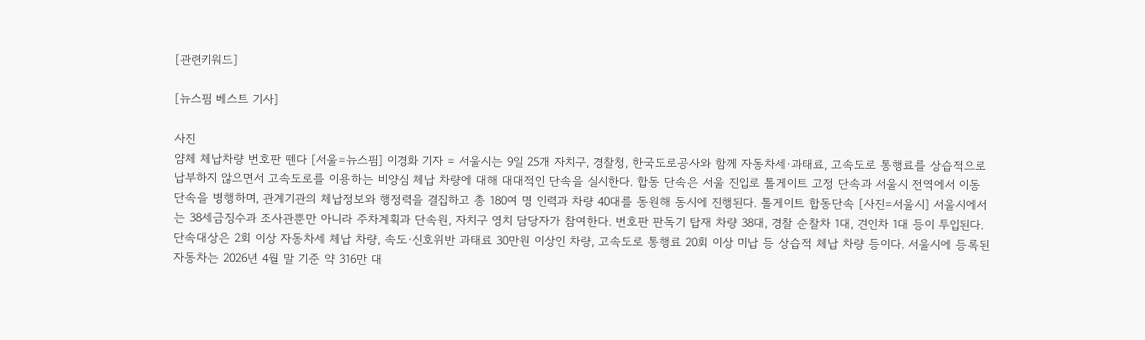[관련키워드]

[뉴스핌 베스트 기사]

사진
얌체 체납차량 번호판 뗀다 [서울=뉴스핌] 이경화 기자 = 서울시는 9일 25개 자치구, 경찰청, 한국도로공사와 함께 자동차세·과태료, 고속도로 통행료를 상습적으로 납부하지 않으면서 고속도로를 이용하는 비양심 체납 차량에 대해 대대적인 단속을 실시한다. 합동 단속은 서울 진입로 톨게이트 고정 단속과 서울시 전역에서 이동 단속을 병행하며, 관계기관의 체납정보와 행정력을 결집하고 총 180여 명 인력과 차량 40대를 동원해 동시에 진행된다. 톨게이트 합동단속 [사진=서울시] 서울시에서는 38세금징수과 조사관뿐만 아니라 주차계획과 단속원, 자치구 영치 담당자가 참여한다. 번호판 판독기 탑재 차량 38대, 경찰 순찰차 1대, 견인차 1대 등이 투입된다. 단속대상은 2회 이상 자동차세 체납 차량, 속도·신호위반 과태료 30만원 이상인 차량, 고속도로 통행료 20회 이상 미납 등 상습적 체납 차량 등이다. 서울시에 등록된 자동차는 2026년 4월 말 기준 약 316만 대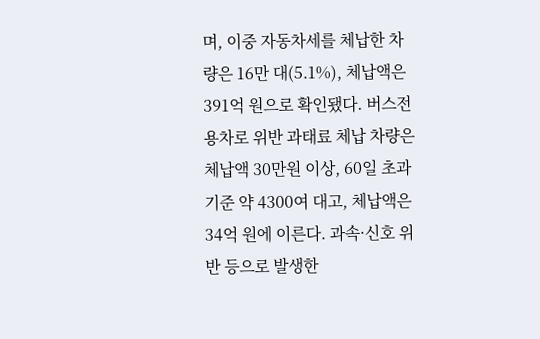며, 이중 자동차세를 체납한 차량은 16만 대(5.1%), 체납액은 391억 원으로 확인됐다. 버스전용차로 위반 과태료 체납 차량은 체납액 30만원 이상, 60일 초과 기준 약 4300여 대고, 체납액은 34억 원에 이른다. 과속·신호 위반 등으로 발생한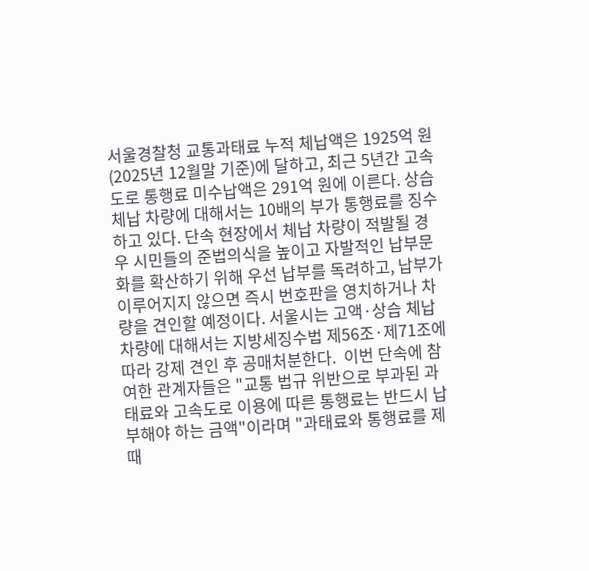서울경찰청 교통과태료 누적 체납액은 1925억 원(2025년 12월말 기준)에 달하고, 최근 5년간 고속도로 통행료 미수납액은 291억 원에 이른다. 상습 체납 차량에 대해서는 10배의 부가 통행료를 징수하고 있다. 단속 현장에서 체납 차량이 적발될 경우 시민들의 준법의식을 높이고 자발적인 납부문화를 확산하기 위해 우선 납부를 독려하고, 납부가 이루어지지 않으면 즉시 번호판을 영치하거나 차량을 견인할 예정이다. 서울시는 고액·상습 체납차량에 대해서는 지방세징수법 제56조·제71조에 따라 강제 견인 후 공매처분한다.  이번 단속에 참여한 관계자들은 "교통 법규 위반으로 부과된 과태료와 고속도로 이용에 따른 통행료는 반드시 납부해야 하는 금액"이라며 "과태료와 통행료를 제때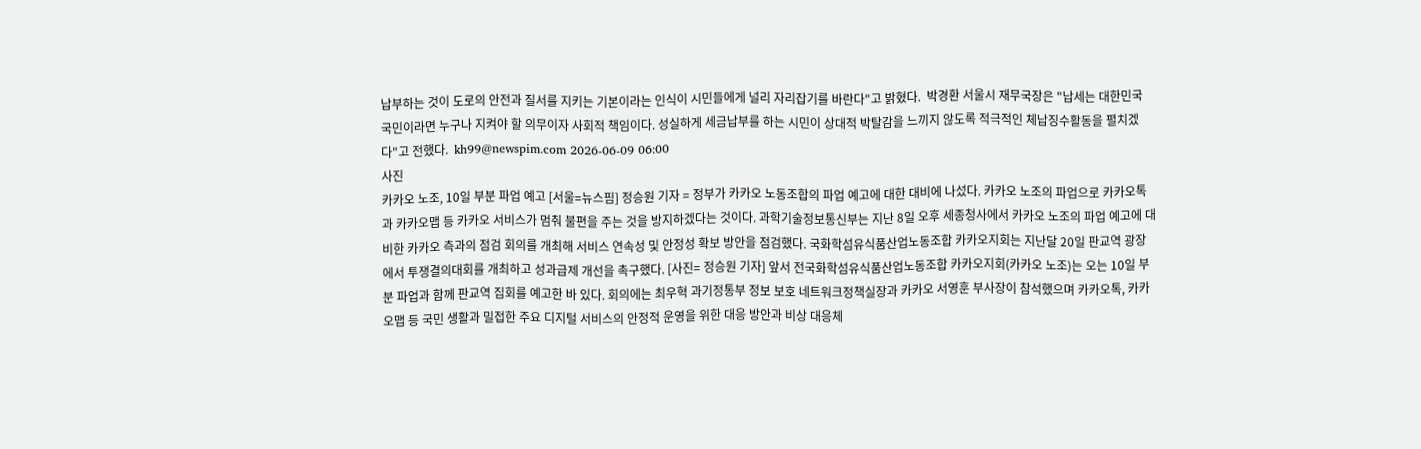납부하는 것이 도로의 안전과 질서를 지키는 기본이라는 인식이 시민들에게 널리 자리잡기를 바란다"고 밝혔다.  박경환 서울시 재무국장은 "납세는 대한민국 국민이라면 누구나 지켜야 할 의무이자 사회적 책임이다. 성실하게 세금납부를 하는 시민이 상대적 박탈감을 느끼지 않도록 적극적인 체납징수활동을 펼치겠다"고 전했다.  kh99@newspim.com 2026-06-09 06:00
사진
카카오 노조, 10일 부분 파업 예고 [서울=뉴스핌] 정승원 기자 = 정부가 카카오 노동조합의 파업 예고에 대한 대비에 나섰다. 카카오 노조의 파업으로 카카오톡과 카카오맵 등 카카오 서비스가 멈춰 불편을 주는 것을 방지하겠다는 것이다. 과학기술정보통신부는 지난 8일 오후 세종청사에서 카카오 노조의 파업 예고에 대비한 카카오 측과의 점검 회의를 개최해 서비스 연속성 및 안정성 확보 방안을 점검했다. 국화학섬유식품산업노동조합 카카오지회는 지난달 20일 판교역 광장에서 투쟁결의대회를 개최하고 성과급제 개선을 촉구했다. [사진= 정승원 기자] 앞서 전국화학섬유식품산업노동조합 카카오지회(카카오 노조)는 오는 10일 부분 파업과 함께 판교역 집회를 예고한 바 있다. 회의에는 최우혁 과기정통부 정보 보호 네트워크정책실장과 카카오 서영훈 부사장이 참석했으며 카카오톡, 카카오맵 등 국민 생활과 밀접한 주요 디지털 서비스의 안정적 운영을 위한 대응 방안과 비상 대응체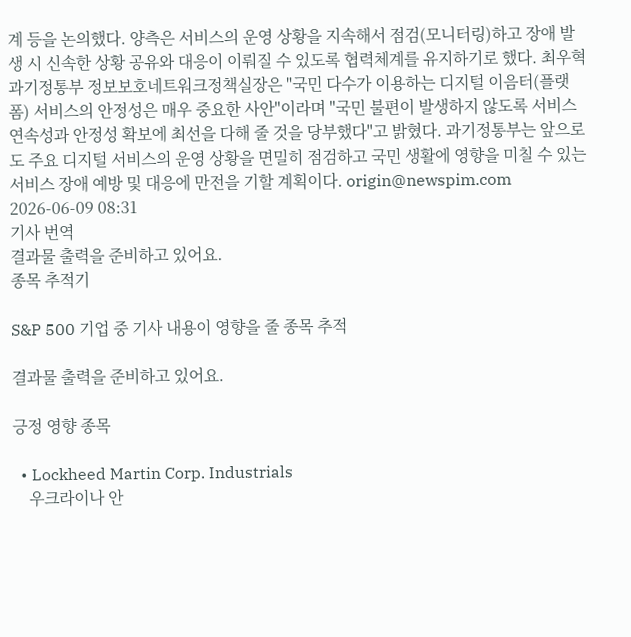계 등을 논의했다. 양측은 서비스의 운영 상황을 지속해서 점검(모니터링)하고 장애 발생 시 신속한 상황 공유와 대응이 이뤄질 수 있도록 협력체계를 유지하기로 했다. 최우혁 과기정통부 정보보호네트워크정책실장은 "국민 다수가 이용하는 디지털 이음터(플랫폼) 서비스의 안정성은 매우 중요한 사안"이라며 "국민 불편이 발생하지 않도록 서비스 연속성과 안정성 확보에 최선을 다해 줄 것을 당부했다"고 밝혔다. 과기정통부는 앞으로도 주요 디지털 서비스의 운영 상황을 면밀히 점검하고 국민 생활에 영향을 미칠 수 있는 서비스 장애 예방 및 대응에 만전을 기할 계획이다. origin@newspim.com 2026-06-09 08:31
기사 번역
결과물 출력을 준비하고 있어요.
종목 추적기

S&P 500 기업 중 기사 내용이 영향을 줄 종목 추적

결과물 출력을 준비하고 있어요.

긍정 영향 종목

  • Lockheed Martin Corp. Industrials
    우크라이나 안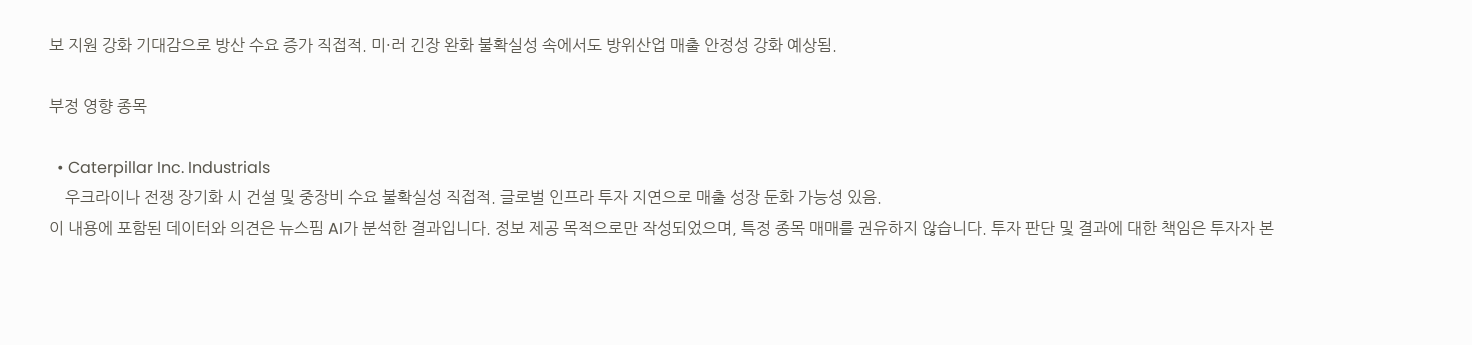보 지원 강화 기대감으로 방산 수요 증가 직접적. 미·러 긴장 완화 불확실성 속에서도 방위산업 매출 안정성 강화 예상됨.

부정 영향 종목

  • Caterpillar Inc. Industrials
    우크라이나 전쟁 장기화 시 건설 및 중장비 수요 불확실성 직접적. 글로벌 인프라 투자 지연으로 매출 성장 둔화 가능성 있음.
이 내용에 포함된 데이터와 의견은 뉴스핌 AI가 분석한 결과입니다. 정보 제공 목적으로만 작성되었으며, 특정 종목 매매를 권유하지 않습니다. 투자 판단 및 결과에 대한 책임은 투자자 본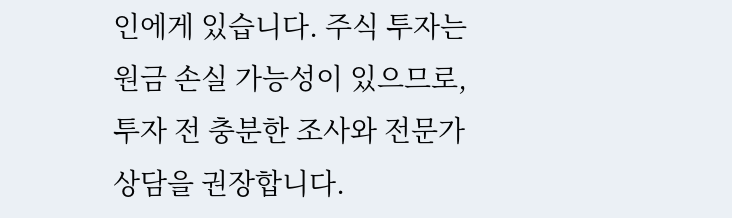인에게 있습니다. 주식 투자는 원금 손실 가능성이 있으므로, 투자 전 충분한 조사와 전문가 상담을 권장합니다.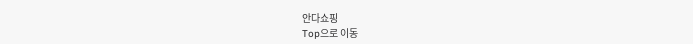안다쇼핑
Top으로 이동